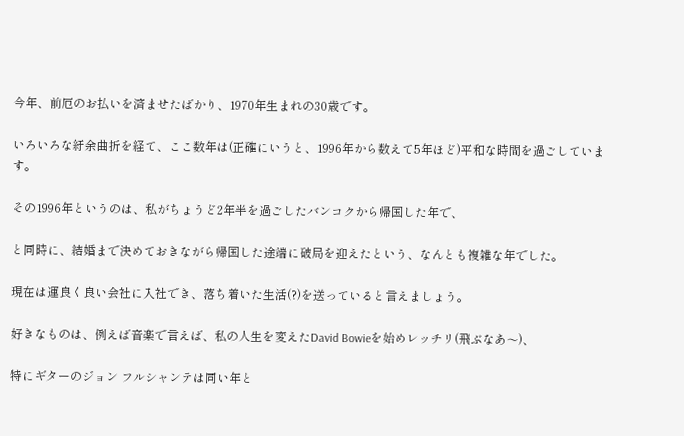今年、前厄のお払いを済ませたばかり、1970年生まれの30歳です。

いろいろな紆余曲折を経て、ここ数年は(正確にいうと、1996年から数えて5年ほど)平和な時間を過ごしています。

その1996年というのは、私がちょうど2年半を過ごしたバンコクから帰国した年で、

と同時に、結婚まで決めておきながら帰国した途端に破局を迎えたという、なんとも複雑な年でした。

現在は運良く良い会社に入社でき、落ち着いた生活(?)を送っていると言えましょう。

好きなものは、例えば音楽で言えば、私の人生を変えたDavid Bowieを始めレッチリ(飛ぶなあ〜)、

特にギターのジョン フルシャンテは同い年と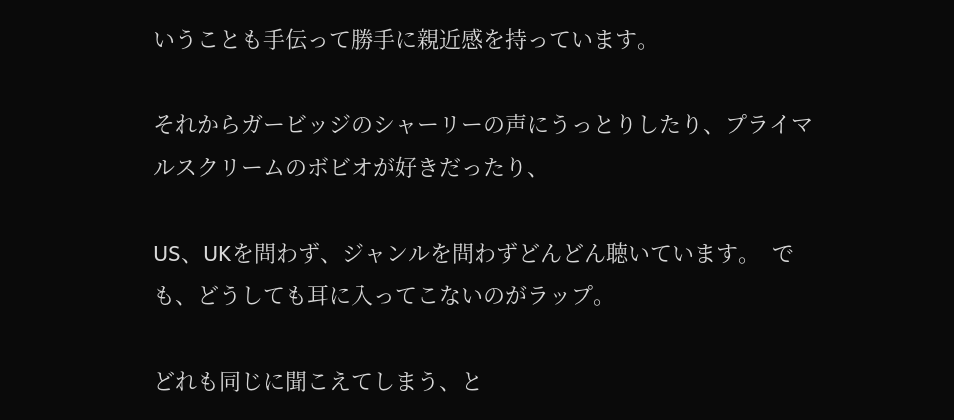いうことも手伝って勝手に親近感を持っています。

それからガービッジのシャーリーの声にうっとりしたり、プライマルスクリームのボビオが好きだったり、

US、UKを問わず、ジャンルを問わずどんどん聴いています。  でも、どうしても耳に入ってこないのがラップ。

どれも同じに聞こえてしまう、と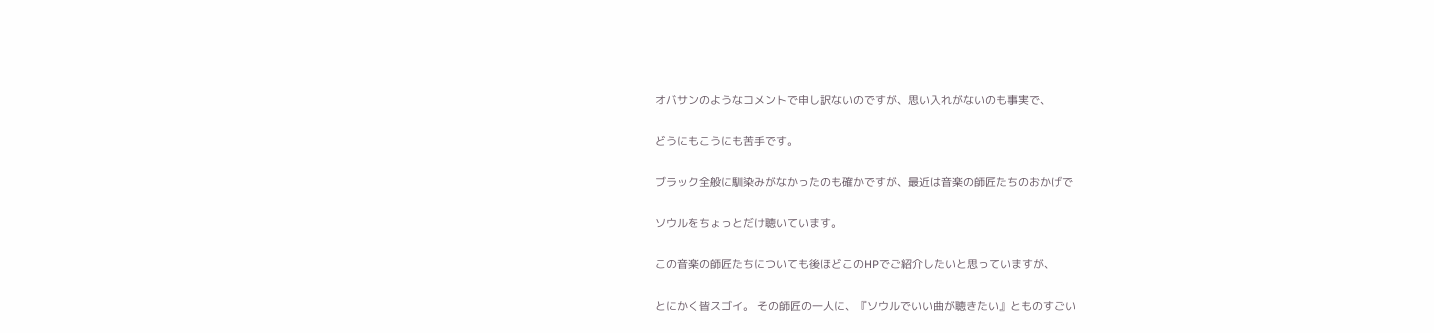オバサンのようなコメントで申し訳ないのですが、思い入れがないのも事実で、

どうにもこうにも苦手です。

ブラック全般に馴染みがなかったのも確かですが、最近は音楽の師匠たちのおかげで

ソウルをちょっとだけ聴いています。

この音楽の師匠たちについても後ほどこのHPでご紹介したいと思っていますが、

とにかく皆スゴイ。 その師匠の一人に、『ソウルでいい曲が聴きたい』とものすごい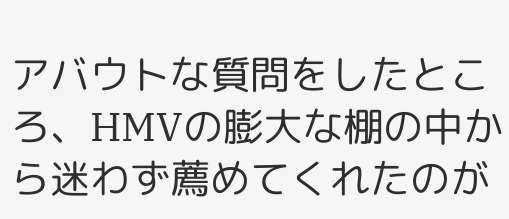アバウトな質問をしたところ、HMVの膨大な棚の中から迷わず薦めてくれたのが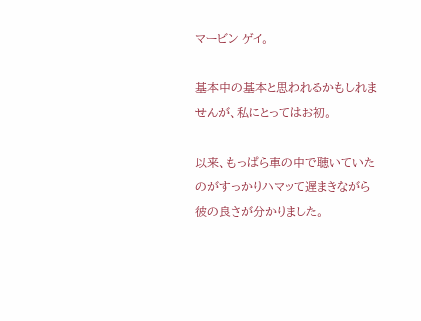マービン ゲイ。

基本中の基本と思われるかもしれませんが、私にとってはお初。

以来、もっぱら車の中で聴いていたのがすっかりハマッて遅まきながら彼の良さが分かりました。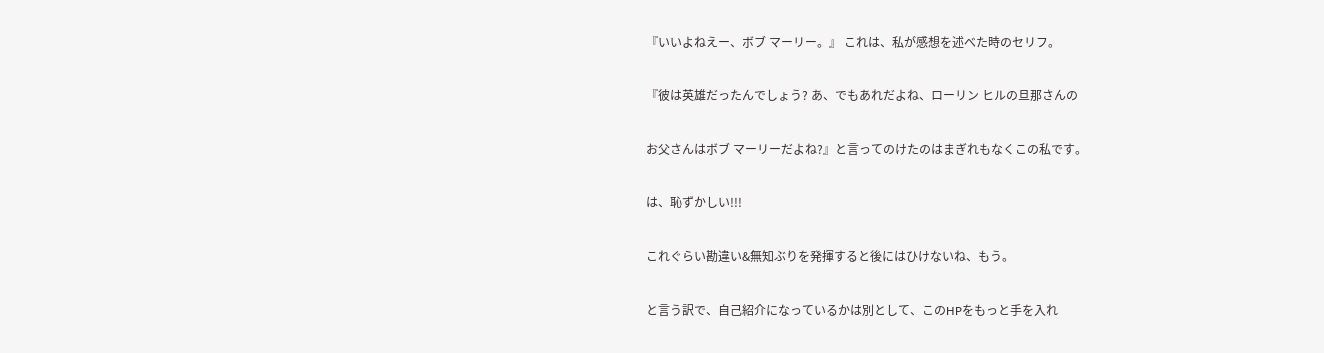『いいよねえー、ボブ マーリー。』 これは、私が感想を述べた時のセリフ。

『彼は英雄だったんでしょう? あ、でもあれだよね、ローリン ヒルの旦那さんの

お父さんはボブ マーリーだよね?』と言ってのけたのはまぎれもなくこの私です。

は、恥ずかしい!!!

これぐらい勘違い&無知ぶりを発揮すると後にはひけないね、もう。

と言う訳で、自己紹介になっているかは別として、このHPをもっと手を入れ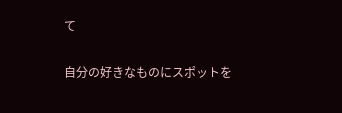て

自分の好きなものにスポットを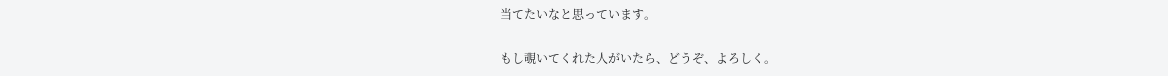当てたいなと思っています。

もし覗いてくれた人がいたら、どうぞ、よろしく。